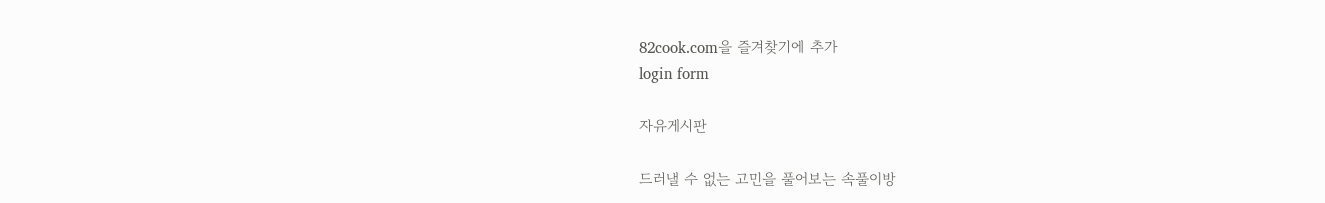82cook.com을 즐겨찾기에 추가
login form

자유게시판

드러낼 수 없는 고민을 풀어보는 속풀이방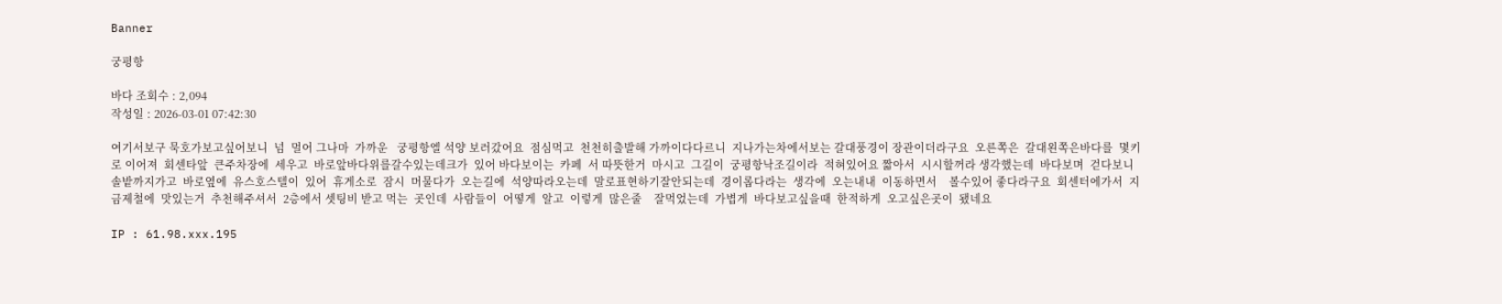Banner

궁평항

바다 조회수 : 2,094
작성일 : 2026-03-01 07:42:30

여기서보구 묵호가보고싶어보니  넘  멀어 그나마  가까운   궁평항엘 석양 보러갔어요  점심먹고  천천히출발해 가까이다다르니  지나가는차에서보는 갈대풍경이 장관이더라구요  오른쪽은  갈대왼쪽은바다를  몇키로 이어져  회센타앞  큰주차장에  세우고  바로앞바다위를갈수있는데크가  있어 바다보이는  카페  서 따뜻한거  마시고  그길이  궁평항낙조길이라  적혀있어요 짧아서  시시할꺼라 생각했는데  바다보며  걷다보니  솔밭까지가고  바로옆에  유스호스텔이  있어  휴게소로  잠시  머물다가  오는길에  석양따라오는데  말로표현하기잘안되는데  경이롭다라는  생각에  오는내내  이동하면서    볼수있어 좋다라구요  회센터에가서  지금제철에  맛있는거  추천해주셔서  2층에서 셋팅비 받고 먹는  곳인데  사람들이  어떻게  알고  이렇게  많은줄    잘먹었는데  가볍게  바다보고싶을때  한적하게  오고싶은곳이  됐네요

IP : 61.98.xxx.195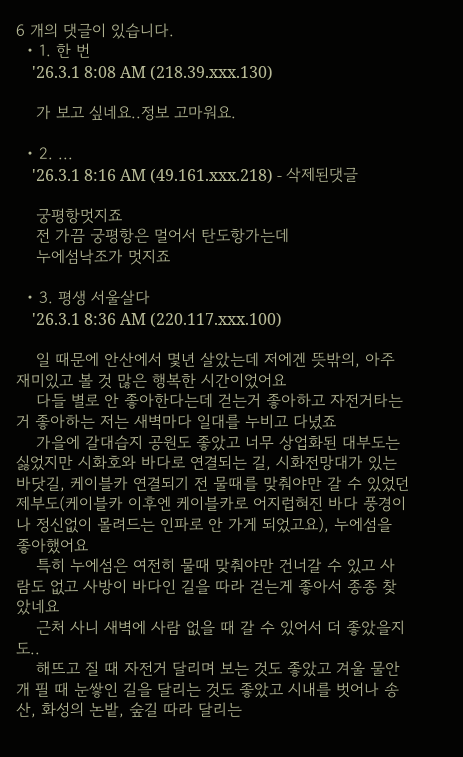6 개의 댓글이 있습니다.
  • 1. 한 번
    '26.3.1 8:08 AM (218.39.xxx.130)

    가 보고 싶네요..정보 고마워요.

  • 2. ...
    '26.3.1 8:16 AM (49.161.xxx.218) - 삭제된댓글

    궁평항멋지죠
    전 가끔 궁평항은 멀어서 탄도항가는데
    누에섬낙조가 멋지죠

  • 3. 평생 서울살다
    '26.3.1 8:36 AM (220.117.xxx.100)

    일 때문에 안산에서 몇년 살았는데 저에겐 뜻밖의, 아주 재미있고 볼 것 많은 행복한 시간이었어요
    다들 별로 안 좋아한다는데 걷는거 좋아하고 자전거타는거 좋아하는 저는 새벽마다 일대를 누비고 다녔죠
    가을에 갈대습지 공원도 좋았고 너무 상업화된 대부도는 싫었지만 시화호와 바다로 연결되는 길, 시화전망대가 있는 바닷길, 케이블카 연결되기 전 물때를 맞춰야만 갈 수 있었던 제부도(케이블카 이후엔 케이블카로 어지럽혀진 바다 풍경이나 정신없이 몰려드는 인파로 안 가게 되었고요), 누에섬을 좋아했어요
    특히 누에섬은 여전히 물때 맞춰야만 건너갈 수 있고 사람도 없고 사방이 바다인 길을 따라 걷는게 좋아서 종종 찾았네요
    근처 사니 새벽에 사람 없을 때 갈 수 있어서 더 좋았을지도..
    해뜨고 질 때 자전거 달리며 보는 것도 좋았고 겨울 물안개 필 때 눈쌓인 길을 달리는 것도 좋았고 시내를 벗어나 송산, 화성의 논밭, 숲길 따라 달리는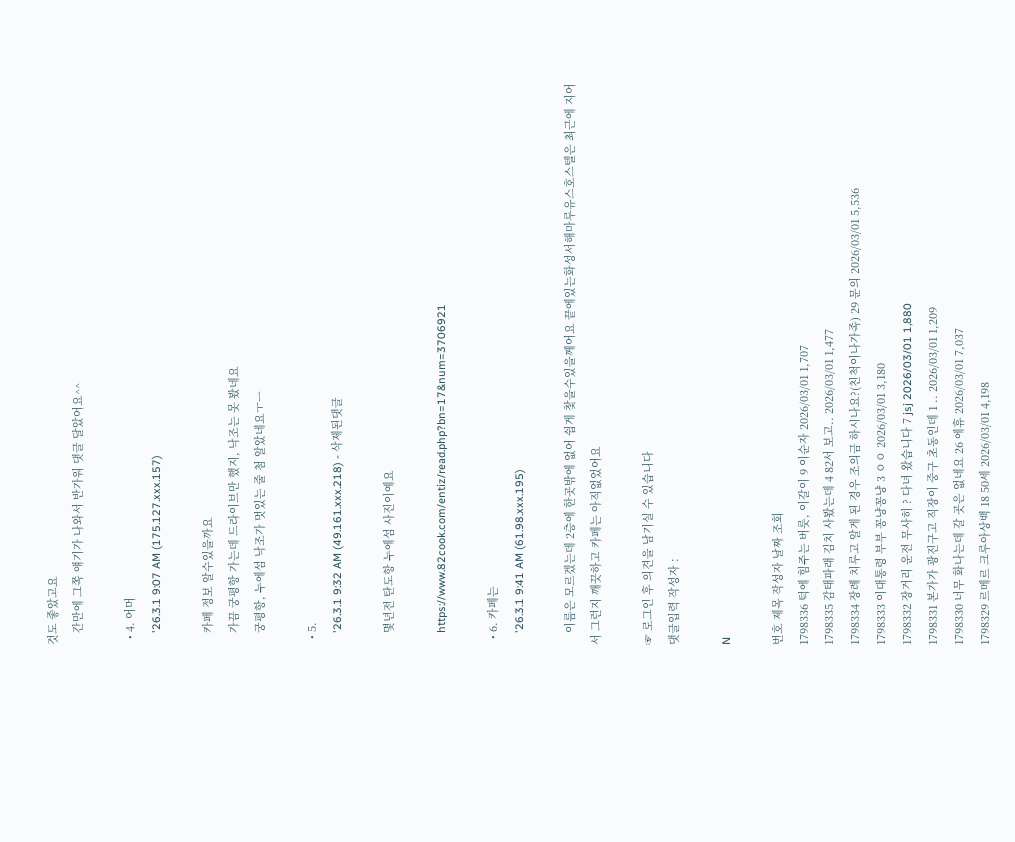것도 좋았고요
    간만에 그쪽 얘기가 나와서 반가워 댓글 달았어요^^

  • 4. 어머
    '26.3.1 9:07 AM (175.127.xxx.157)

    카페 정보 알수있을까요
    가끔 궁평항 가는데 드라이브만 했지, 낙조는 못 봤네요
    궁평항, 누에섬 낙조가 멋있는 줄 첨 알았네요ㅜㅡ

  • 5.
    '26.3.1 9:32 AM (49.161.xxx.218) - 삭제된댓글

    몇년전 탄도항 누에섬 사진이예요

    https://www.82cook.com/entiz/read.php?bn=17&num=3706921

  • 6. 카페는
    '26.3.1 9:41 AM (61.98.xxx.195)

    이름은 모르겠는데 2층에 한곳밖에 없어 쉽게 찿을수있을께어요 끝에있는화성서해마루유스호스텔은 최근에 지어서 그런지 깨끗하고 카페는 아직없었어요

☞ 로그인 후 의견을 남기실 수 있습니다
댓글입력 작성자 :

N

번호 제목 작성자 날짜 조회
1798336 턱에 힘주는 버릇, 이갈이 9 이순자 2026/03/01 1,707
1798335 감태파래 김치 사봤는데 4 82서 보고.. 2026/03/01 1,477
1798334 장례 치루고 알게 된 경우 조의금 하시나요?(친척이나가족) 29 문의 2026/03/01 5,536
1798333 이대통령 부부 꽁냥꽁냥 3 ㅇㅇ 2026/03/01 3,180
1798332 장거리 운전 무사히 ? 다녀 왔습니다 7 jsj 2026/03/01 1,880
1798331 본가가 광진구고 직장이 중구 초동인데 1 .. 2026/03/01 1,209
1798330 너무 화나는데 갈 곳은 없네요 26 에휴 2026/03/01 7,037
1798329 르메르 크루아상백 18 50세 2026/03/01 4,198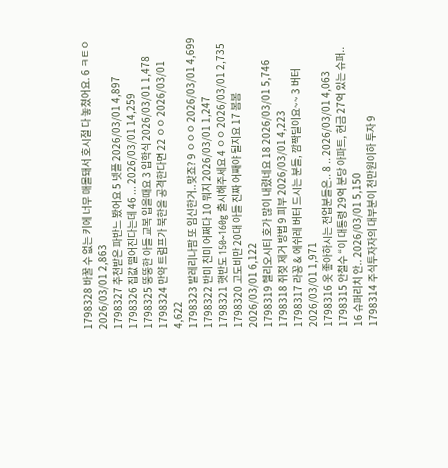1798328 바꿀 수 없는 키에 너무 매몰돼서 호시절 다 놓쳤어요. 6 ㅋㅌㅇ 2026/03/01 2,863
1798327 추천받은 파반느 봤어요 5 넷플 2026/03/01 4,897
1798326 집값 떨어진다는데 46 ... 2026/03/01 14,259
1798325 뚱뚱한 아들 교복 입을때요 3 입학식 2026/03/01 1,478
1798324 만약 트럼프가 북한을 공격한다면 22 ㅇㅇ 2026/03/01 4,622
1798323 발레리나팜 또 임신한거..맞죠? 9 ㅇㅇㅇ 2026/03/01 4,699
1798322 반미 친미 어쩌다 10 뭐지 2026/03/01 1,247
1798321 햇반도 150~160g 출시해주세요 4 ㅇㅇ 2026/03/01 2,735
1798320 고도비만 20대 아들 진짜 어째야 될지요 17 봄봄 2026/03/01 6,122
1798319 헬리오시티 호가 많이 내렸네요 18 2026/03/01 5,746
1798318 쥐젖 제거 방법 9 피부 2026/03/01 4,223
1798317 라꽁 & 에쉬레 버터 드시는 분들, 깜짝딜이요~~ 3 버터 2026/03/01 1,971
1798316 옷 좋아하시는 전업분들은.. 8 .. 2026/03/01 4,063
1798315 안철수 “이 대통령 29억 분당 아파트, 현금 27억 있는 슈퍼.. 16 슈퍼리치 안.. 2026/03/01 5,150
1798314 주식투자자의 대부분이 천만원이하 투자 9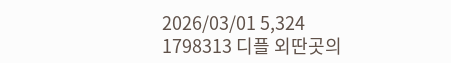2026/03/01 5,324
1798313 디플 외딴곳의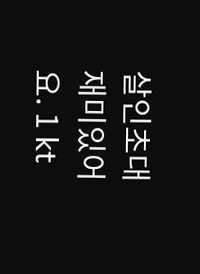살인초대 재미있어요. 1 kt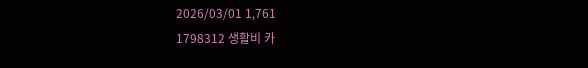2026/03/01 1,761
1798312 생활비 카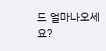드 얼마나오세요?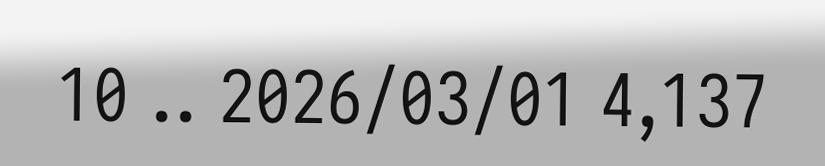10 .. 2026/03/01 4,137